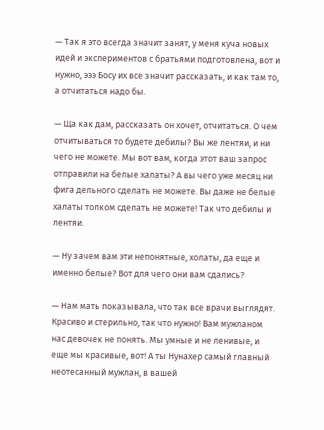— Так я это всегда значит занят, у меня куча новых идей и экспериментов с братьями подготовлена, вот и нужно, эээ Босу их все значит рассказать, и как там то, а отчитаться надо бы.

— Ща как дам, рассказать он хочет, отчитаться. О чем отчитываться то будете дебилы? Вы же лентяи, и ни чего не можете. Мы вот вам, когда этот ваш запрос отправили на белые халаты? А вы чего уже месяц ни фига дельного сделать не можете. Вы даже не белые халаты толком сделать не можете! Так что дебилы и лентяи.

— Ну зачем вам эти непонятные, холаты, да еще и именно белые? Вот для чего они вам сдались?

— Нам мать показывала, что так все врачи выглядят. Красиво и стерильно, так что нужно! Вам мужланом нас девочек не понять. Мы умные и не ленивые, и еще мы красивые, вот! А ты Нунахер самый главный неотесанный мужлан, в вашей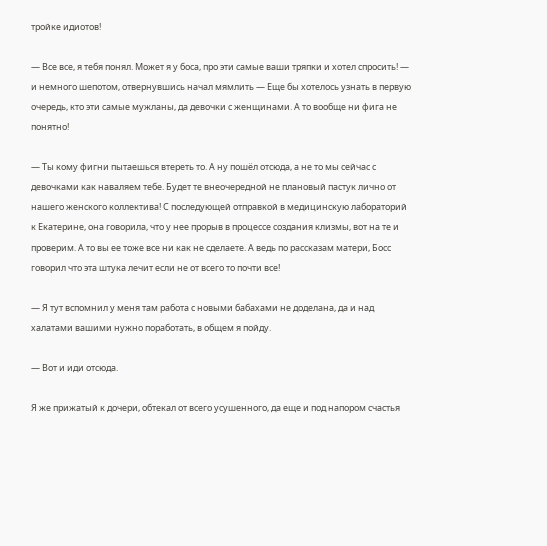тройке идиотов!

— Все все, я тебя понял. Может я у боса, про эти самые ваши тряпки и хотел спросить! — и немного шепотом, отвернувшись начал мямлить — Еще бы хотелось узнать в первую очередь, кто эти самые мужланы, да девочки с женщинами. А то вообще ни фига не понятно!

— Ты кому фигни пытаешься втереть то. А ну пошёл отсюда, а не то мы сейчас с девочками как наваляем тебе. Будет те внеочередной не плановый пастук лично от нашего женского коллектива! С последующей отправкой в медицинскую лабораторий к Екатерине, она говорила, что у нее прорыв в процессе создания клизмы, вот на те и проверим. А то вы ее тоже все ни как не сделаете. А ведь по рассказам матери, Босс говорил что эта штука лечит если не от всего то почти все!

— Я тут вспомнил у меня там работа с новыми бабахами не доделана, да и над халатами вашими нужно поработать, в общем я пойду.

— Вот и иди отсюда.

Я же прижатый к дочери, обтекал от всего усушенного, да еще и под напором счастья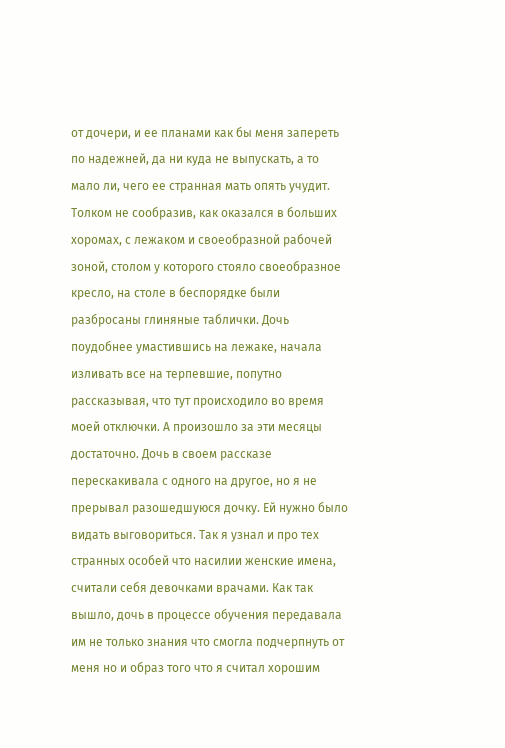от дочери, и ее планами как бы меня запереть по надежней, да ни куда не выпускать, а то мало ли, чего ее странная мать опять учудит. Толком не сообразив, как оказался в больших хоромах, с лежаком и своеобразной рабочей зоной, столом у которого стояло своеобразное кресло, на столе в беспорядке были разбросаны глиняные таблички. Дочь поудобнее умастившись на лежаке, начала изливать все на терпевшие, попутно рассказывая, что тут происходило во время моей отключки. А произошло за эти месяцы достаточно. Дочь в своем рассказе перескакивала с одного на другое, но я не прерывал разошедшуюся дочку. Ей нужно было видать выговориться. Так я узнал и про тех странных особей что насилии женские имена, считали себя девочками врачами. Как так вышло, дочь в процессе обучения передавала им не только знания что смогла подчерпнуть от меня но и образ того что я считал хорошим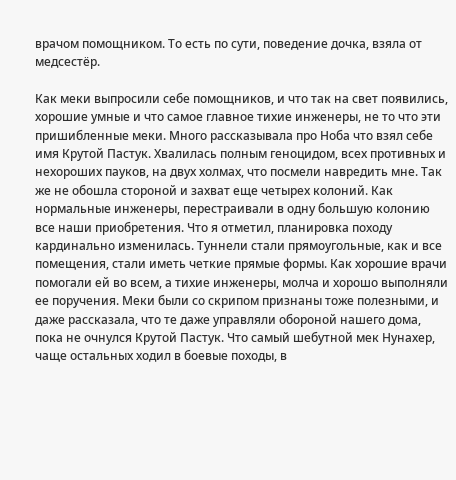врачом помощником. То есть по сути, поведение дочка, взяла от медсестёр.

Как меки выпросили себе помощников, и что так на свет появились, хорошие умные и что самое главное тихие инженеры, не то что эти пришибленные меки. Много рассказывала про Ноба что взял себе имя Крутой Пастук. Хвалилась полным геноцидом, всех противных и нехороших пауков, на двух холмах, что посмели навредить мне. Так же не обошла стороной и захват еще четырех колоний. Как нормальные инженеры, перестраивали в одну большую колонию все наши приобретения. Что я отметил, планировка походу кардинально изменилась. Туннели стали прямоугольные, как и все помещения, стали иметь четкие прямые формы. Как хорошие врачи помогали ей во всем, а тихие инженеры, молча и хорошо выполняли ее поручения. Меки были со скрипом признаны тоже полезными, и даже рассказала, что те даже управляли обороной нашего дома, пока не очнулся Крутой Пастук. Что самый шебутной мек Нунахер, чаще остальных ходил в боевые походы, в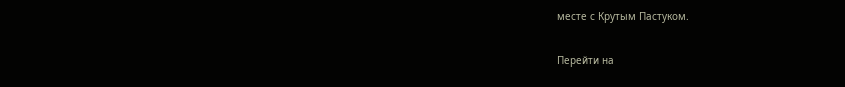месте с Крутым Пастуком.

Перейти на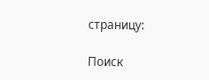страницу:

Поиск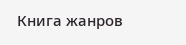Книга жанров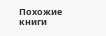Похожие книги